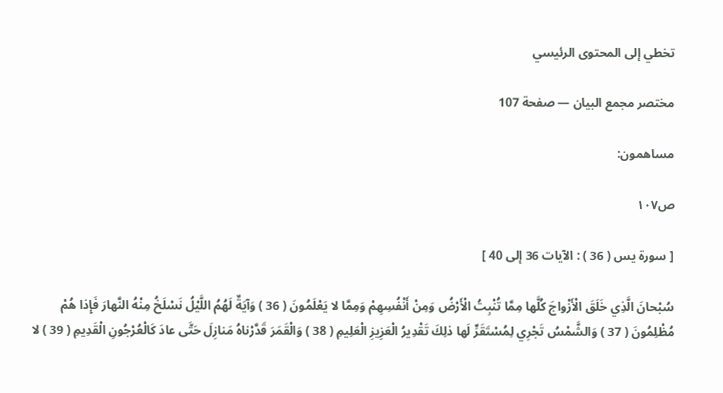تخطي إلى المحتوى الرئيسي

مختصر مجمع البيان — صفحة 107

مساهمون:

ص١٠٧

[ سورة يس ( 36 ) : الآيات 36 إلى 40 ]

سُبْحانَ الَّذِي خَلَقَ الْأَزْواجَ كُلَّها مِمَّا تُنْبِتُ الْأَرْضُ وَمِنْ أَنْفُسِهِمْ وَمِمَّا لا يَعْلَمُونَ ( 36 ) وَآيَةٌ لَهُمُ اللَّيْلُ نَسْلَخُ مِنْهُ النَّهارَ فَإِذا هُمْ مُظْلِمُونَ ( 37 ) وَالشَّمْسُ تَجْرِي لِمُسْتَقَرٍّ لَها ذلِكَ تَقْدِيرُ الْعَزِيزِ الْعَلِيمِ ( 38 ) وَالْقَمَرَ قَدَّرْناهُ مَنازِلَ حَتَّى عادَ كَالْعُرْجُونِ الْقَدِيمِ ( 39 ) لا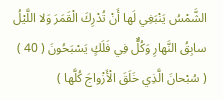الشَّمْسُ يَنْبَغِي لَها أَنْ تُدْرِكَ الْقَمَرَ وَلا اللَّيْلُ سابِقُ النَّهارِ وَكُلٌّ فِي فَلَكٍ يَسْبَحُونَ ( 40 )
( سُبْحانَ الَّذِي خَلَقَ الْأَزْواجَ كُلَّها )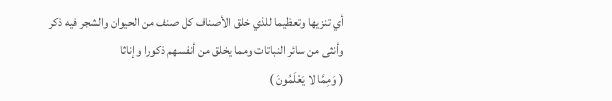أي تنزيها وتعظيما للذي خلق الأصناف كل صنف من الحيوان والشجر فيه ذكر وأنثى من سائر النباتات ومما يخلق من أنفسهم ذكورا وإناثا
( وَمِمَّا لا يَعْلَمُونَ )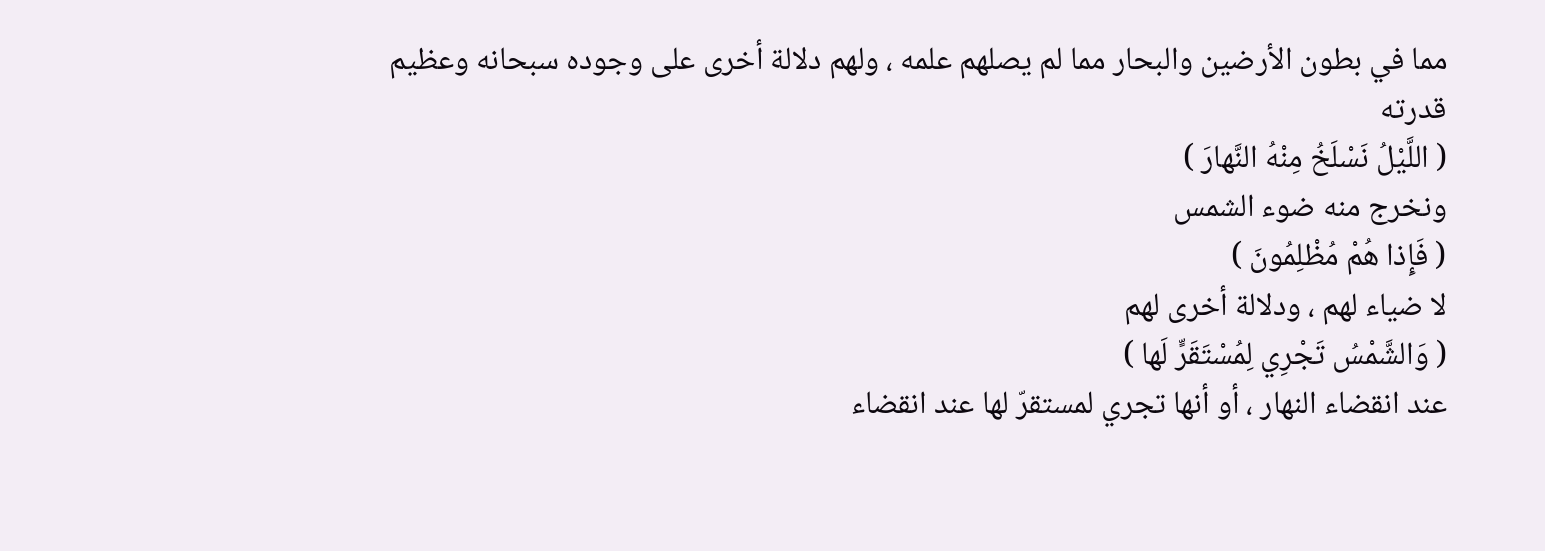مما في بطون الأرضين والبحار مما لم يصلهم علمه ، ولهم دلالة أخرى على وجوده سبحانه وعظيم قدرته
( اللَّيْلُ نَسْلَخُ مِنْهُ النَّهارَ )
ونخرج منه ضوء الشمس
( فَإِذا هُمْ مُظْلِمُونَ )
لا ضياء لهم ، ودلالة أخرى لهم
( وَالشَّمْسُ تَجْرِي لِمُسْتَقَرٍّ لَها )
عند انقضاء النهار ، أو أنها تجري لمستقرّ لها عند انقضاء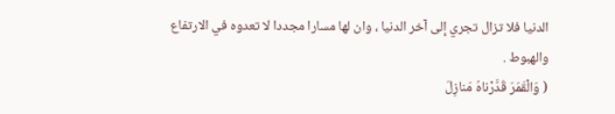الدنيا فلا تزال تجري إلى آخر الدنيا ، وان لها مسارا مجددا لا تعدوه في الارتفاع والهبوط .
( وَالْقَمَرَ قَدَّرْناهُ مَنازِلَ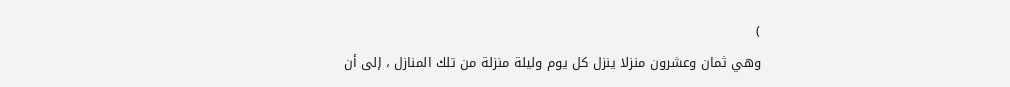)
وهي ثمان وعشرون منزلا ينزل كل يوم وليلة منزلة من تلك المنازل ، إلى أن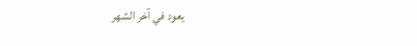يعود في آخر الشهر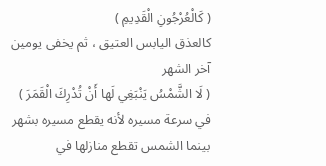( كَالْعُرْجُونِ الْقَدِيمِ )
كالعذق اليابس العتيق ، ثم يخفى يومين آخر الشهر
( لَا الشَّمْسُ يَنْبَغِي لَها أَنْ تُدْرِكَ الْقَمَرَ )
في سرعة مسيره لأنه يقطع مسيره بشهر بينما الشمس تقطع منازلها في